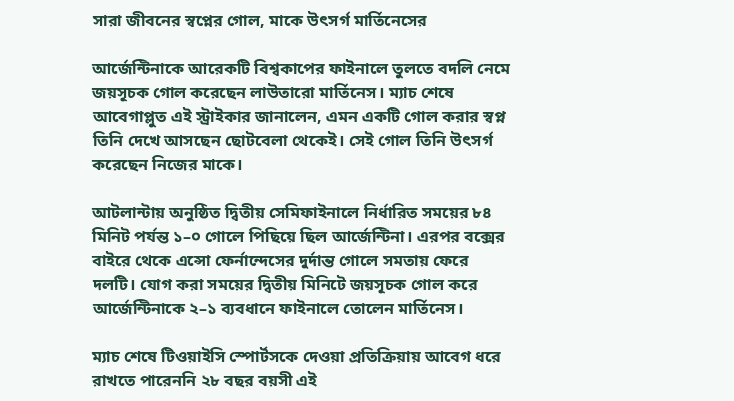সারা জীবনের স্বপ্নের গোল, মাকে উৎসর্গ মার্তিনেসের

আর্জেন্টিনাকে আরেকটি বিশ্বকাপের ফাইনালে তুলতে বদলি নেমে জয়সূচক গোল করেছেন লাউতারো মার্তিনেস। ম্যাচ শেষে আবেগাপ্লুত এই স্ট্রাইকার জানালেন, এমন একটি গোল করার স্বপ্ন তিনি দেখে আসছেন ছোটবেলা থেকেই। সেই গোল তিনি উৎসর্গ করেছেন নিজের মাকে।

আটলান্টায় অনুষ্ঠিত দ্বিতীয় সেমিফাইনালে নির্ধারিত সময়ের ৮৪ মিনিট পর্যন্ত ১–০ গোলে পিছিয়ে ছিল আর্জেন্টিনা। এরপর বক্সের বাইরে থেকে এন্সো ফের্নান্দেসের দুর্দান্ত গোলে সমতায় ফেরে দলটি। যোগ করা সময়ের দ্বিতীয় মিনিটে জয়সূচক গোল করে আর্জেন্টিনাকে ২–১ ব্যবধানে ফাইনালে তোলেন মার্তিনেস।

ম্যাচ শেষে টিওয়াইসি স্পোর্টসকে দেওয়া প্রতিক্রিয়ায় আবেগ ধরে রাখতে পারেননি ২৮ বছর বয়সী এই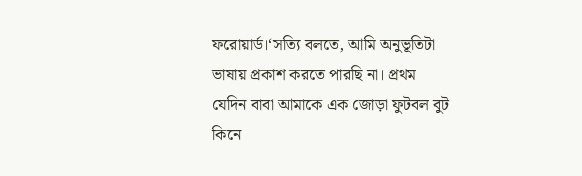ফরোয়ার্ড।‘সত্যি বলতে, আমি অনুভূতিটা ভাষায় প্রকাশ করতে পারছি না। প্রথম যেদিন বাবা আমাকে এক জোড়া ফুটবল বুট কিনে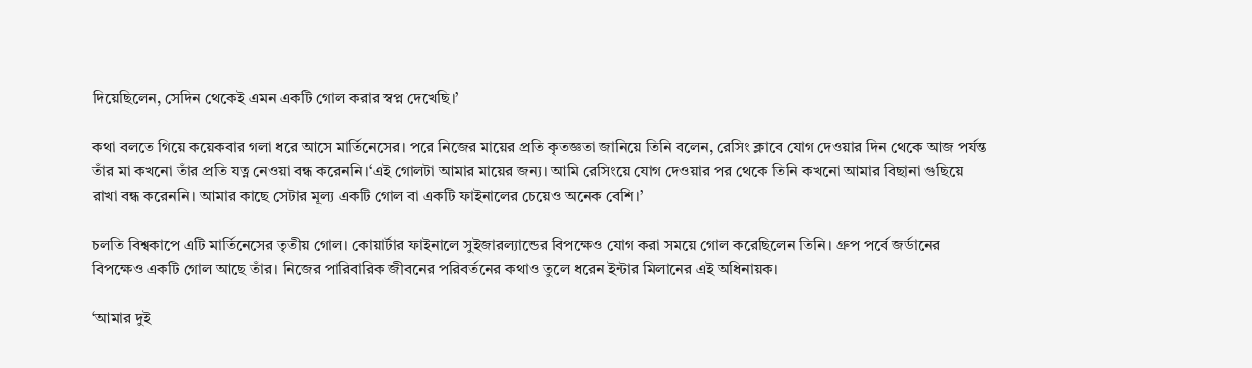দিয়েছিলেন, সেদিন থেকেই এমন একটি গোল করার স্বপ্ন দেখেছি।’

কথা বলতে গিয়ে কয়েকবার গলা ধরে আসে মার্তিনেসের। পরে নিজের মায়ের প্রতি কৃতজ্ঞতা জানিয়ে তিনি বলেন, রেসিং ক্লাবে যোগ দেওয়ার দিন থেকে আজ পর্যন্ত তাঁর মা কখনো তাঁর প্রতি যত্ন নেওয়া বন্ধ করেননি।‘এই গোলটা আমার মায়ের জন্য। আমি রেসিংয়ে যোগ দেওয়ার পর থেকে তিনি কখনো আমার বিছানা গুছিয়ে রাখা বন্ধ করেননি। আমার কাছে সেটার মূল্য একটি গোল বা একটি ফাইনালের চেয়েও অনেক বেশি।’

চলতি বিশ্বকাপে এটি মার্তিনেসের তৃতীয় গোল। কোয়ার্টার ফাইনালে সুইজারল্যান্ডের বিপক্ষেও যোগ করা সময়ে গোল করেছিলেন তিনি। গ্রুপ পর্বে জর্ডানের বিপক্ষেও একটি গোল আছে তাঁর। নিজের পারিবারিক জীবনের পরিবর্তনের কথাও তুলে ধরেন ইন্টার মিলানের এই অধিনায়ক।

‘আমার দুই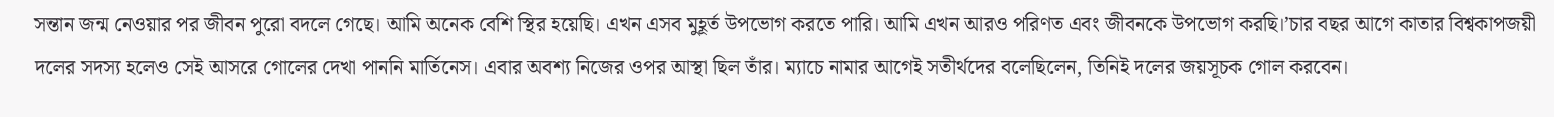সন্তান জন্ম নেওয়ার পর জীবন পুরো বদলে গেছে। আমি অনেক বেশি স্থির হয়েছি। এখন এসব মুহূর্ত উপভোগ করতে পারি। আমি এখন আরও পরিণত এবং জীবনকে উপভোগ করছি।’চার বছর আগে কাতার বিশ্বকাপজয়ী দলের সদস্য হলেও সেই আসরে গোলের দেখা পাননি মার্তিনেস। এবার অবশ্য নিজের ওপর আস্থা ছিল তাঁর। ম্যাচে নামার আগেই সতীর্থদের বলেছিলেন, তিনিই দলের জয়সূচক গোল করবেন।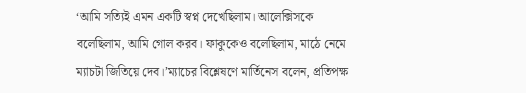‘আমি সত্যিই এমন একটি স্বপ্ন দেখেছিলাম। আলেক্সিসকে বলেছিলাম, আমি গোল করব। ফাকুকেও বলেছিলাম, মাঠে নেমে ম্যাচটা জিতিয়ে দেব।’ম্যাচের বিশ্লেষণে মার্তিনেস বলেন, প্রতিপক্ষ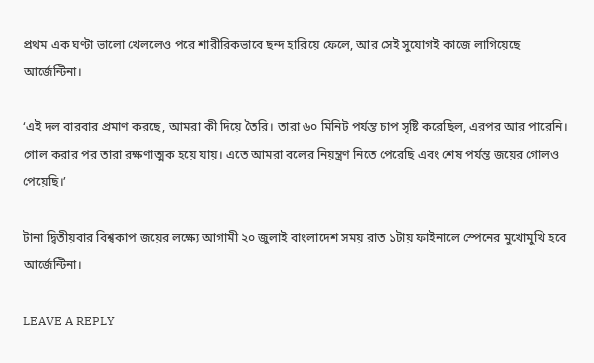প্রথম এক ঘণ্টা ভালো খেললেও পরে শারীরিকভাবে ছন্দ হারিয়ে ফেলে, আর সেই সুযোগই কাজে লাগিয়েছে আর্জেন্টিনা।

‘এই দল বারবার প্রমাণ করছে, আমরা কী দিয়ে তৈরি। তারা ৬০ মিনিট পর্যন্ত চাপ সৃষ্টি করেছিল, এরপর আর পারেনি। গোল করার পর তারা রক্ষণাত্মক হয়ে যায়। এতে আমরা বলের নিয়ন্ত্রণ নিতে পেরেছি এবং শেষ পর্যন্ত জয়ের গোলও পেয়েছি।’

টানা দ্বিতীয়বার বিশ্বকাপ জয়ের লক্ষ্যে আগামী ২০ জুলাই বাংলাদেশ সময় রাত ১টায় ফাইনালে স্পেনের মুখোমুখি হবে আর্জেন্টিনা।

LEAVE A REPLY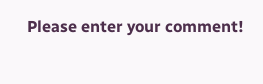Please enter your comment!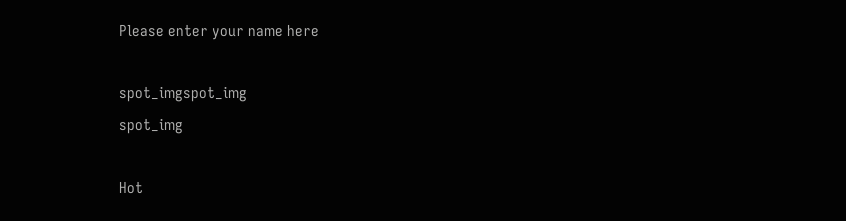Please enter your name here

spot_imgspot_img
spot_img

Hot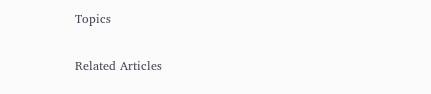Topics

Related Articles